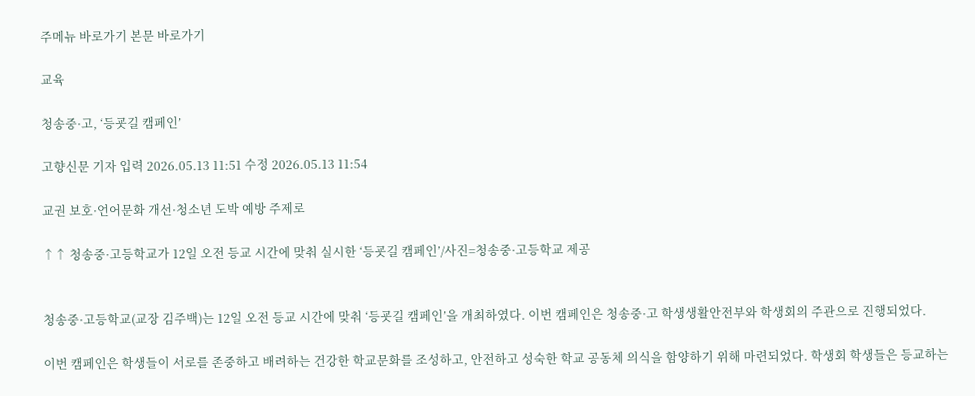주메뉴 바로가기 본문 바로가기

교육

청송중·고, ‘등굣길 캠페인’

고향신문 기자 입력 2026.05.13 11:51 수정 2026.05.13 11:54

교권 보호·언어문화 개선·청소년 도박 예방 주제로

↑↑ 청송중·고등학교가 12일 오전 등교 시간에 맞춰 실시한 ‘등굣길 캠페인’/사진=청송중·고등학교 제공


청송중·고등학교(교장 김주백)는 12일 오전 등교 시간에 맞춰 ‘등굣길 캠페인’을 개최하였다. 이번 캠페인은 청송중·고 학생생활안전부와 학생회의 주관으로 진행되었다.

이번 캠페인은 학생들이 서로를 존중하고 배려하는 건강한 학교문화를 조성하고, 안전하고 성숙한 학교 공동체 의식을 함양하기 위해 마련되었다. 학생회 학생들은 등교하는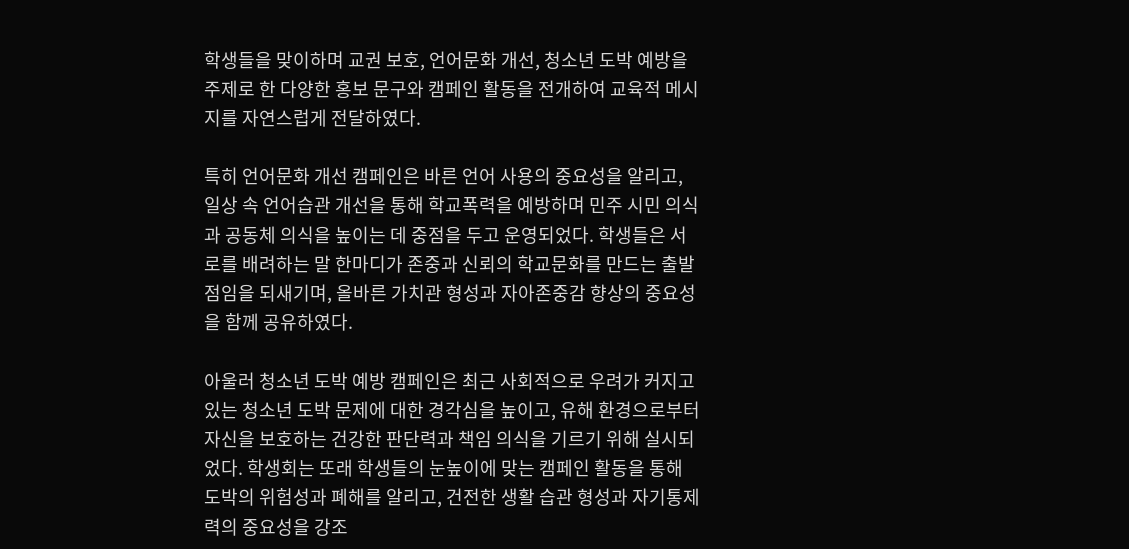학생들을 맞이하며 교권 보호, 언어문화 개선, 청소년 도박 예방을 주제로 한 다양한 홍보 문구와 캠페인 활동을 전개하여 교육적 메시지를 자연스럽게 전달하였다.

특히 언어문화 개선 캠페인은 바른 언어 사용의 중요성을 알리고, 일상 속 언어습관 개선을 통해 학교폭력을 예방하며 민주 시민 의식과 공동체 의식을 높이는 데 중점을 두고 운영되었다. 학생들은 서로를 배려하는 말 한마디가 존중과 신뢰의 학교문화를 만드는 출발점임을 되새기며, 올바른 가치관 형성과 자아존중감 향상의 중요성을 함께 공유하였다.

아울러 청소년 도박 예방 캠페인은 최근 사회적으로 우려가 커지고 있는 청소년 도박 문제에 대한 경각심을 높이고, 유해 환경으로부터 자신을 보호하는 건강한 판단력과 책임 의식을 기르기 위해 실시되었다. 학생회는 또래 학생들의 눈높이에 맞는 캠페인 활동을 통해 도박의 위험성과 폐해를 알리고, 건전한 생활 습관 형성과 자기통제력의 중요성을 강조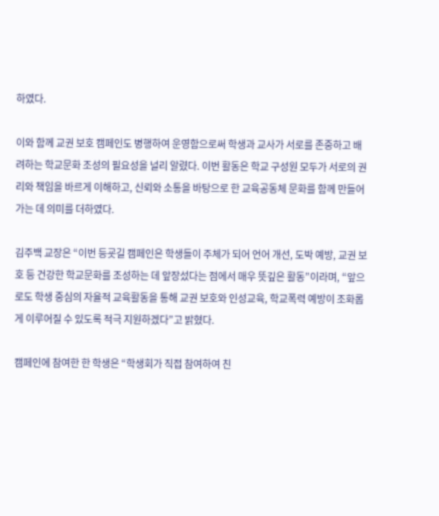하였다.

이와 함께 교권 보호 캠페인도 병행하여 운영함으로써 학생과 교사가 서로를 존중하고 배려하는 학교문화 조성의 필요성을 널리 알렸다. 이번 활동은 학교 구성원 모두가 서로의 권리와 책임을 바르게 이해하고, 신뢰와 소통을 바탕으로 한 교육공동체 문화를 함께 만들어 가는 데 의미를 더하였다.

김주백 교장은 “이번 등굣길 캠페인은 학생들이 주체가 되어 언어 개선, 도박 예방, 교권 보호 등 건강한 학교문화를 조성하는 데 앞장섰다는 점에서 매우 뜻깊은 활동”이라며, “앞으로도 학생 중심의 자율적 교육활동을 통해 교권 보호와 인성교육, 학교폭력 예방이 조화롭게 이루어질 수 있도록 적극 지원하겠다”고 밝혔다.

캠페인에 참여한 한 학생은 “학생회가 직접 참여하여 친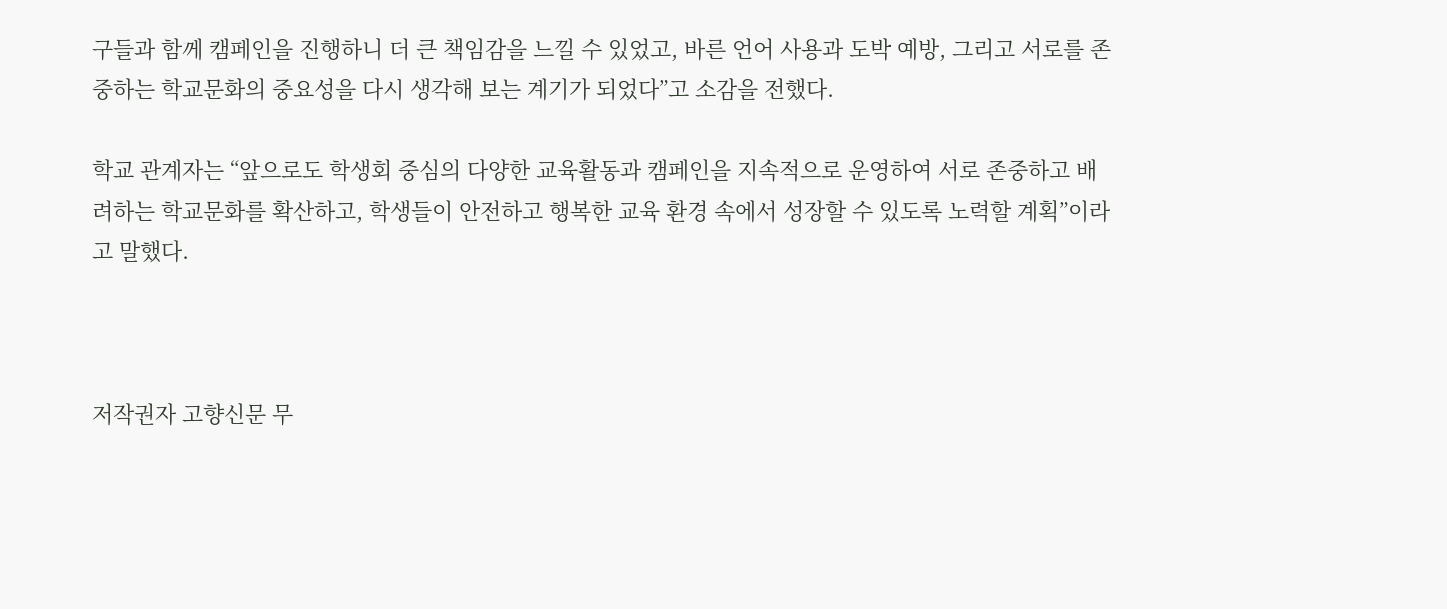구들과 함께 캠페인을 진행하니 더 큰 책임감을 느낄 수 있었고, 바른 언어 사용과 도박 예방, 그리고 서로를 존중하는 학교문화의 중요성을 다시 생각해 보는 계기가 되었다”고 소감을 전했다.

학교 관계자는 “앞으로도 학생회 중심의 다양한 교육활동과 캠페인을 지속적으로 운영하여 서로 존중하고 배려하는 학교문화를 확산하고, 학생들이 안전하고 행복한 교육 환경 속에서 성장할 수 있도록 노력할 계획”이라고 말했다.



저작권자 고향신문 무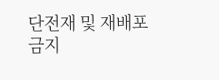단전재 및 재배포 금지